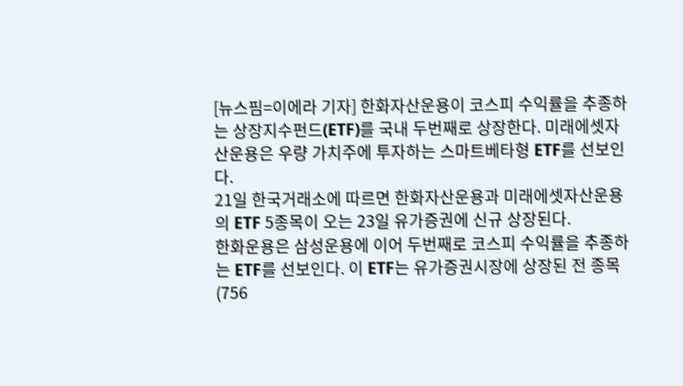[뉴스핌=이에라 기자] 한화자산운용이 코스피 수익률을 추종하는 상장지수펀드(ETF)를 국내 두번째로 상장한다. 미래에셋자산운용은 우량 가치주에 투자하는 스마트베타형 ETF를 선보인다.
21일 한국거래소에 따르면 한화자산운용과 미래에셋자산운용의 ETF 5종목이 오는 23일 유가증권에 신규 상장된다.
한화운용은 삼성운용에 이어 두번째로 코스피 수익률을 추종하는 ETF를 선보인다. 이 ETF는 유가증권시장에 상장된 전 종목(756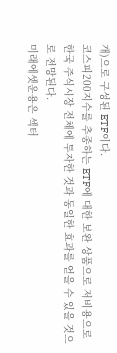개)으로 구성된 ETF이다.
코스피200지수를 추종하는 ETF에 대한 보완 상품으로 저비용으로 한국 주식시장 전체에 투자한 것과 동일한 효과를 얻을 수 있을 것으로 전망된다.
미래에셋운용은 섹터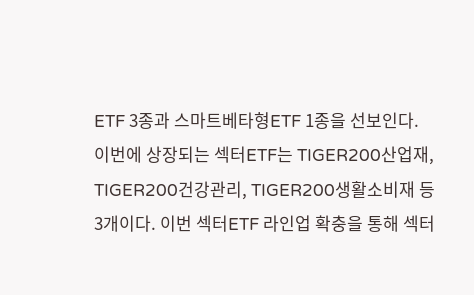ETF 3종과 스마트베타형ETF 1종을 선보인다.
이번에 상장되는 섹터ETF는 TIGER200산업재, TIGER200건강관리, TIGER200생활소비재 등 3개이다. 이번 섹터ETF 라인업 확충을 통해 섹터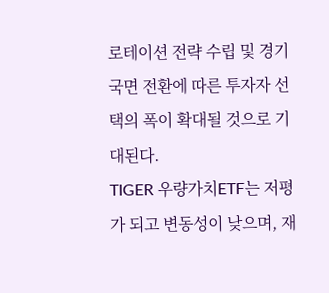로테이션 전략 수립 및 경기국면 전환에 따른 투자자 선택의 폭이 확대될 것으로 기대된다.
TIGER 우량가치ETF는 저평가 되고 변동성이 낮으며, 재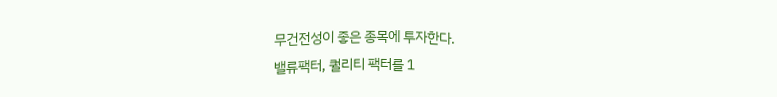무건전성이 좋은 종목에 투자한다.
밸류팩터, 퀄리티 팩터를 1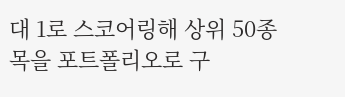대 1로 스코어링해 상위 50종목을 포트폴리오로 구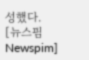성했다.
[뉴스핌 Newspim]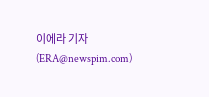이에라 기자 (ERA@newspim.com)